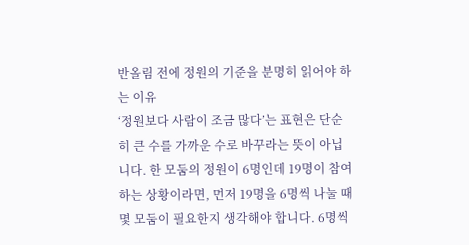반올림 전에 정원의 기준을 분명히 읽어야 하는 이유
‘정원보다 사람이 조금 많다’는 표현은 단순히 큰 수를 가까운 수로 바꾸라는 뜻이 아닙니다. 한 모둠의 정원이 6명인데 19명이 참여하는 상황이라면, 먼저 19명을 6명씩 나눌 때 몇 모둠이 필요한지 생각해야 합니다. 6명씩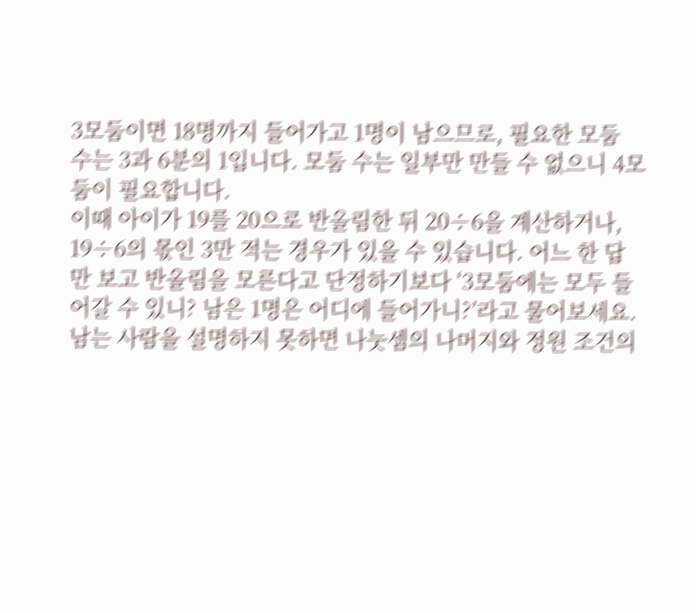3모둠이면 18명까지 들어가고 1명이 남으므로, 필요한 모둠 수는 3과 6분의 1입니다. 모둠 수는 일부만 만들 수 없으니 4모둠이 필요합니다.
이때 아이가 19를 20으로 반올림한 뒤 20÷6을 계산하거나, 19÷6의 몫인 3만 적는 경우가 있을 수 있습니다. 어느 한 답만 보고 반올림을 모른다고 단정하기보다 ‘3모둠에는 모두 들어갈 수 있니? 남은 1명은 어디에 들어가니?’라고 물어보세요. 남는 사람을 설명하지 못하면 나눗셈의 나머지와 정원 조건의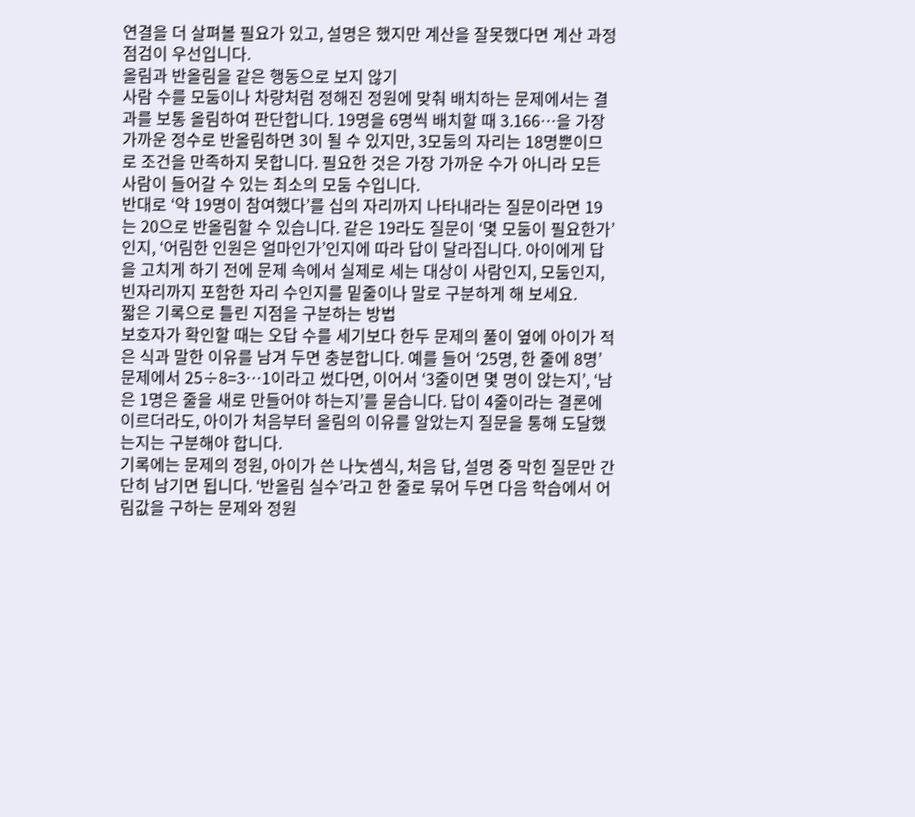연결을 더 살펴볼 필요가 있고, 설명은 했지만 계산을 잘못했다면 계산 과정 점검이 우선입니다.
올림과 반올림을 같은 행동으로 보지 않기
사람 수를 모둠이나 차량처럼 정해진 정원에 맞춰 배치하는 문제에서는 결과를 보통 올림하여 판단합니다. 19명을 6명씩 배치할 때 3.166…을 가장 가까운 정수로 반올림하면 3이 될 수 있지만, 3모둠의 자리는 18명뿐이므로 조건을 만족하지 못합니다. 필요한 것은 가장 가까운 수가 아니라 모든 사람이 들어갈 수 있는 최소의 모둠 수입니다.
반대로 ‘약 19명이 참여했다’를 십의 자리까지 나타내라는 질문이라면 19는 20으로 반올림할 수 있습니다. 같은 19라도 질문이 ‘몇 모둠이 필요한가’인지, ‘어림한 인원은 얼마인가’인지에 따라 답이 달라집니다. 아이에게 답을 고치게 하기 전에 문제 속에서 실제로 세는 대상이 사람인지, 모둠인지, 빈자리까지 포함한 자리 수인지를 밑줄이나 말로 구분하게 해 보세요.
짧은 기록으로 틀린 지점을 구분하는 방법
보호자가 확인할 때는 오답 수를 세기보다 한두 문제의 풀이 옆에 아이가 적은 식과 말한 이유를 남겨 두면 충분합니다. 예를 들어 ‘25명, 한 줄에 8명’ 문제에서 25÷8=3…1이라고 썼다면, 이어서 ‘3줄이면 몇 명이 앉는지’, ‘남은 1명은 줄을 새로 만들어야 하는지’를 묻습니다. 답이 4줄이라는 결론에 이르더라도, 아이가 처음부터 올림의 이유를 알았는지 질문을 통해 도달했는지는 구분해야 합니다.
기록에는 문제의 정원, 아이가 쓴 나눗셈식, 처음 답, 설명 중 막힌 질문만 간단히 남기면 됩니다. ‘반올림 실수’라고 한 줄로 묶어 두면 다음 학습에서 어림값을 구하는 문제와 정원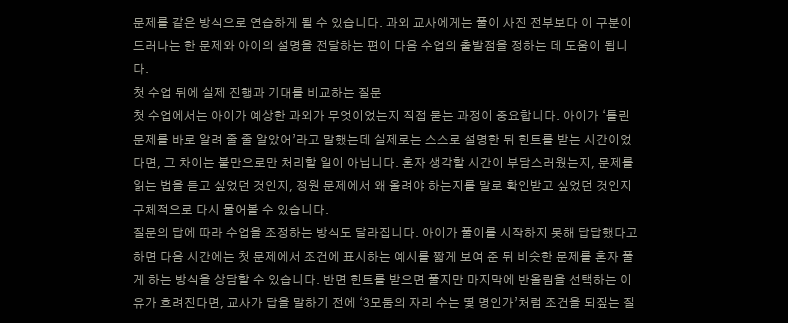문제를 같은 방식으로 연습하게 될 수 있습니다. 과외 교사에게는 풀이 사진 전부보다 이 구분이 드러나는 한 문제와 아이의 설명을 전달하는 편이 다음 수업의 출발점을 정하는 데 도움이 됩니다.
첫 수업 뒤에 실제 진행과 기대를 비교하는 질문
첫 수업에서는 아이가 예상한 과외가 무엇이었는지 직접 묻는 과정이 중요합니다. 아이가 ‘틀린 문제를 바로 알려 줄 줄 알았어’라고 말했는데 실제로는 스스로 설명한 뒤 힌트를 받는 시간이었다면, 그 차이는 불만으로만 처리할 일이 아닙니다. 혼자 생각할 시간이 부담스러웠는지, 문제를 읽는 법을 듣고 싶었던 것인지, 정원 문제에서 왜 올려야 하는지를 말로 확인받고 싶었던 것인지 구체적으로 다시 물어볼 수 있습니다.
질문의 답에 따라 수업을 조정하는 방식도 달라집니다. 아이가 풀이를 시작하지 못해 답답했다고 하면 다음 시간에는 첫 문제에서 조건에 표시하는 예시를 짧게 보여 준 뒤 비슷한 문제를 혼자 풀게 하는 방식을 상담할 수 있습니다. 반면 힌트를 받으면 풀지만 마지막에 반올림을 선택하는 이유가 흐려진다면, 교사가 답을 말하기 전에 ‘3모둠의 자리 수는 몇 명인가’처럼 조건을 되짚는 질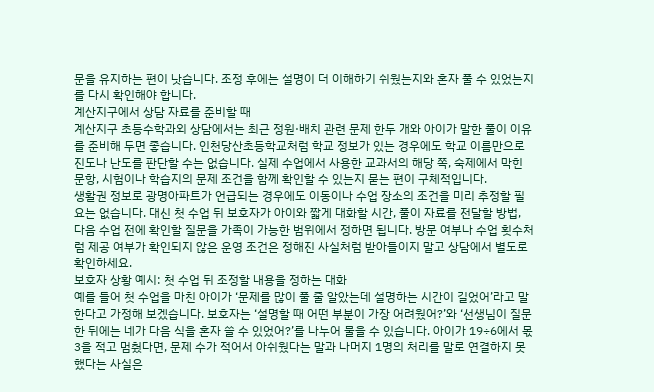문을 유지하는 편이 낫습니다. 조정 후에는 설명이 더 이해하기 쉬웠는지와 혼자 풀 수 있었는지를 다시 확인해야 합니다.
계산지구에서 상담 자료를 준비할 때
계산지구 초등수학과외 상담에서는 최근 정원·배치 관련 문제 한두 개와 아이가 말한 풀이 이유를 준비해 두면 좋습니다. 인천당산초등학교처럼 학교 정보가 있는 경우에도 학교 이름만으로 진도나 난도를 판단할 수는 없습니다. 실제 수업에서 사용한 교과서의 해당 쪽, 숙제에서 막힌 문항, 시험이나 학습지의 문제 조건을 함께 확인할 수 있는지 묻는 편이 구체적입니다.
생활권 정보로 광명아파트가 언급되는 경우에도 이동이나 수업 장소의 조건을 미리 추정할 필요는 없습니다. 대신 첫 수업 뒤 보호자가 아이와 짧게 대화할 시간, 풀이 자료를 전달할 방법, 다음 수업 전에 확인할 질문을 가족이 가능한 범위에서 정하면 됩니다. 방문 여부나 수업 횟수처럼 제공 여부가 확인되지 않은 운영 조건은 정해진 사실처럼 받아들이지 말고 상담에서 별도로 확인하세요.
보호자 상황 예시: 첫 수업 뒤 조정할 내용을 정하는 대화
예를 들어 첫 수업을 마친 아이가 ‘문제를 많이 풀 줄 알았는데 설명하는 시간이 길었어’라고 말한다고 가정해 보겠습니다. 보호자는 ‘설명할 때 어떤 부분이 가장 어려웠어?’와 ‘선생님이 질문한 뒤에는 네가 다음 식을 혼자 쓸 수 있었어?’를 나누어 물을 수 있습니다. 아이가 19÷6에서 몫 3을 적고 멈췄다면, 문제 수가 적어서 아쉬웠다는 말과 나머지 1명의 처리를 말로 연결하지 못했다는 사실은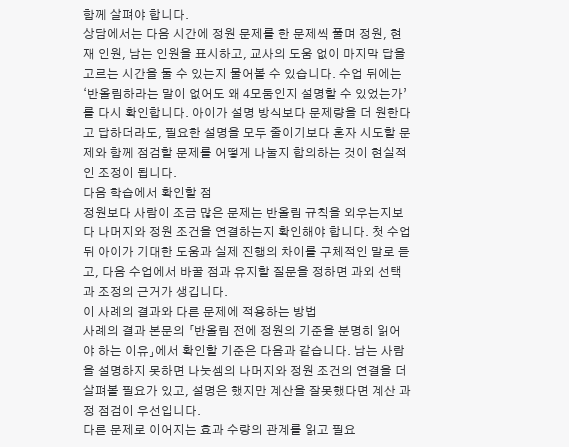함께 살펴야 합니다.
상담에서는 다음 시간에 정원 문제를 한 문제씩 풀며 정원, 현재 인원, 남는 인원을 표시하고, 교사의 도움 없이 마지막 답을 고르는 시간을 둘 수 있는지 물어볼 수 있습니다. 수업 뒤에는 ‘반올림하라는 말이 없어도 왜 4모둠인지 설명할 수 있었는가’를 다시 확인합니다. 아이가 설명 방식보다 문제량을 더 원한다고 답하더라도, 필요한 설명을 모두 줄이기보다 혼자 시도할 문제와 함께 점검할 문제를 어떻게 나눌지 합의하는 것이 현실적인 조정이 됩니다.
다음 학습에서 확인할 점
정원보다 사람이 조금 많은 문제는 반올림 규칙을 외우는지보다 나머지와 정원 조건을 연결하는지 확인해야 합니다. 첫 수업 뒤 아이가 기대한 도움과 실제 진행의 차이를 구체적인 말로 듣고, 다음 수업에서 바꿀 점과 유지할 질문을 정하면 과외 선택과 조정의 근거가 생깁니다.
이 사례의 결과와 다른 문제에 적용하는 방법
사례의 결과 본문의 「반올림 전에 정원의 기준을 분명히 읽어야 하는 이유」에서 확인할 기준은 다음과 같습니다. 남는 사람을 설명하지 못하면 나눗셈의 나머지와 정원 조건의 연결을 더 살펴볼 필요가 있고, 설명은 했지만 계산을 잘못했다면 계산 과정 점검이 우선입니다.
다른 문제로 이어지는 효과 수량의 관계를 읽고 필요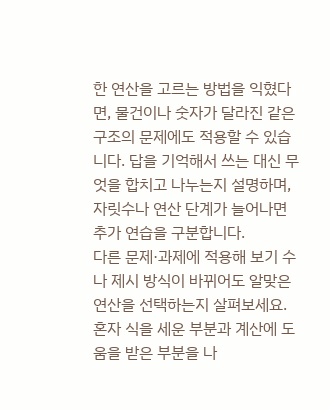한 연산을 고르는 방법을 익혔다면, 물건이나 숫자가 달라진 같은 구조의 문제에도 적용할 수 있습니다. 답을 기억해서 쓰는 대신 무엇을 합치고 나누는지 설명하며, 자릿수나 연산 단계가 늘어나면 추가 연습을 구분합니다.
다른 문제·과제에 적용해 보기 수나 제시 방식이 바뀌어도 알맞은 연산을 선택하는지 살펴보세요. 혼자 식을 세운 부분과 계산에 도움을 받은 부분을 나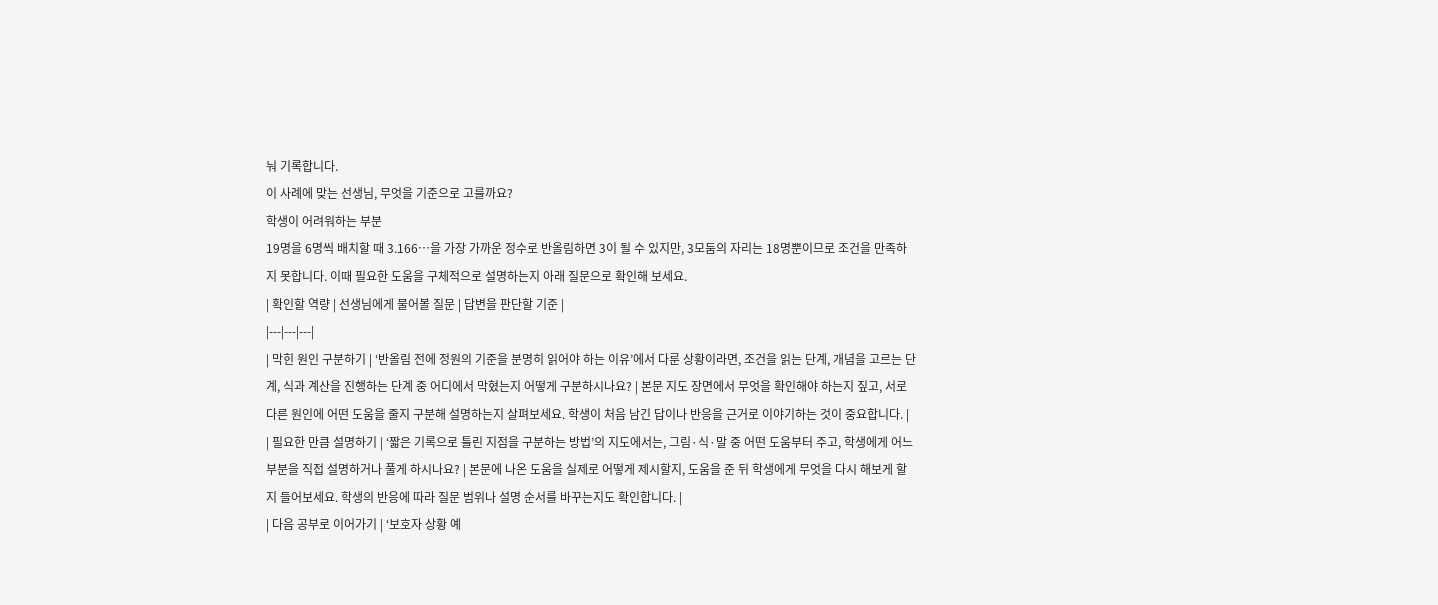눠 기록합니다.
이 사례에 맞는 선생님, 무엇을 기준으로 고를까요?
학생이 어려워하는 부분
19명을 6명씩 배치할 때 3.166…을 가장 가까운 정수로 반올림하면 3이 될 수 있지만, 3모둠의 자리는 18명뿐이므로 조건을 만족하지 못합니다. 이때 필요한 도움을 구체적으로 설명하는지 아래 질문으로 확인해 보세요.
| 확인할 역량 | 선생님에게 물어볼 질문 | 답변을 판단할 기준 |
|---|---|---|
| 막힌 원인 구분하기 | ‘반올림 전에 정원의 기준을 분명히 읽어야 하는 이유’에서 다룬 상황이라면, 조건을 읽는 단계, 개념을 고르는 단계, 식과 계산을 진행하는 단계 중 어디에서 막혔는지 어떻게 구분하시나요? | 본문 지도 장면에서 무엇을 확인해야 하는지 짚고, 서로 다른 원인에 어떤 도움을 줄지 구분해 설명하는지 살펴보세요. 학생이 처음 남긴 답이나 반응을 근거로 이야기하는 것이 중요합니다. |
| 필요한 만큼 설명하기 | ‘짧은 기록으로 틀린 지점을 구분하는 방법’의 지도에서는, 그림·식·말 중 어떤 도움부터 주고, 학생에게 어느 부분을 직접 설명하거나 풀게 하시나요? | 본문에 나온 도움을 실제로 어떻게 제시할지, 도움을 준 뒤 학생에게 무엇을 다시 해보게 할지 들어보세요. 학생의 반응에 따라 질문 범위나 설명 순서를 바꾸는지도 확인합니다. |
| 다음 공부로 이어가기 | ‘보호자 상황 예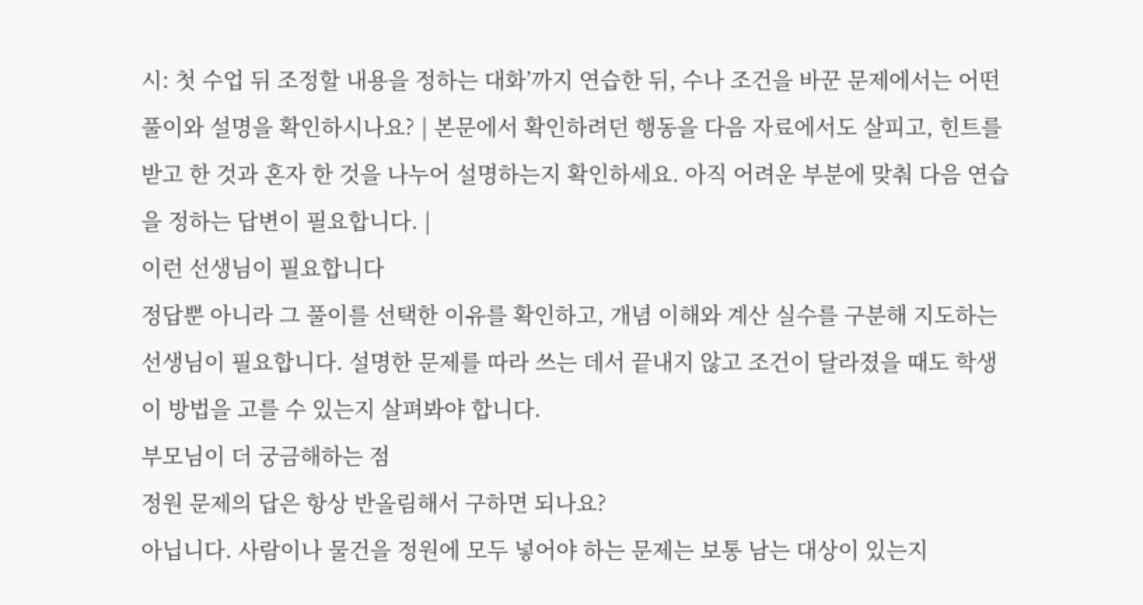시: 첫 수업 뒤 조정할 내용을 정하는 대화’까지 연습한 뒤, 수나 조건을 바꾼 문제에서는 어떤 풀이와 설명을 확인하시나요? | 본문에서 확인하려던 행동을 다음 자료에서도 살피고, 힌트를 받고 한 것과 혼자 한 것을 나누어 설명하는지 확인하세요. 아직 어려운 부분에 맞춰 다음 연습을 정하는 답변이 필요합니다. |
이런 선생님이 필요합니다
정답뿐 아니라 그 풀이를 선택한 이유를 확인하고, 개념 이해와 계산 실수를 구분해 지도하는 선생님이 필요합니다. 설명한 문제를 따라 쓰는 데서 끝내지 않고 조건이 달라졌을 때도 학생이 방법을 고를 수 있는지 살펴봐야 합니다.
부모님이 더 궁금해하는 점
정원 문제의 답은 항상 반올림해서 구하면 되나요?
아닙니다. 사람이나 물건을 정원에 모두 넣어야 하는 문제는 보통 남는 대상이 있는지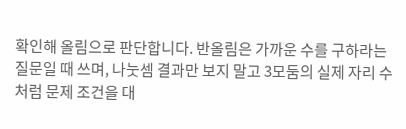확인해 올림으로 판단합니다. 반올림은 가까운 수를 구하라는 질문일 때 쓰며, 나눗셈 결과만 보지 말고 3모둠의 실제 자리 수처럼 문제 조건을 대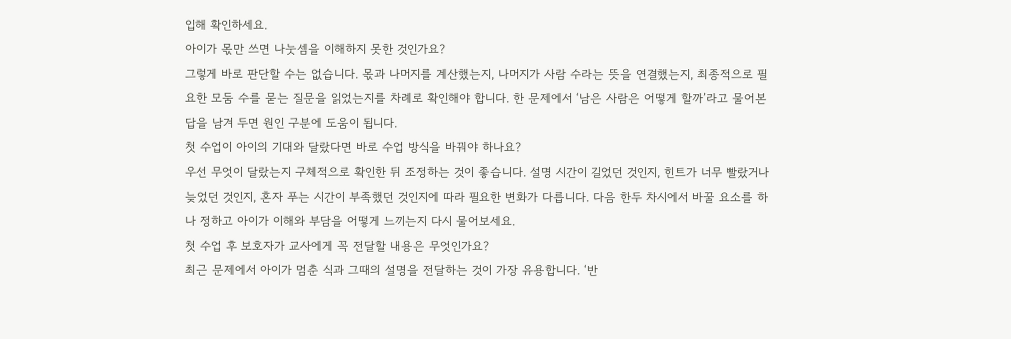입해 확인하세요.
아이가 몫만 쓰면 나눗셈을 이해하지 못한 것인가요?
그렇게 바로 판단할 수는 없습니다. 몫과 나머지를 계산했는지, 나머지가 사람 수라는 뜻을 연결했는지, 최종적으로 필요한 모둠 수를 묻는 질문을 읽었는지를 차례로 확인해야 합니다. 한 문제에서 ‘남은 사람은 어떻게 할까’라고 물어본 답을 남겨 두면 원인 구분에 도움이 됩니다.
첫 수업이 아이의 기대와 달랐다면 바로 수업 방식을 바꿔야 하나요?
우선 무엇이 달랐는지 구체적으로 확인한 뒤 조정하는 것이 좋습니다. 설명 시간이 길었던 것인지, 힌트가 너무 빨랐거나 늦었던 것인지, 혼자 푸는 시간이 부족했던 것인지에 따라 필요한 변화가 다릅니다. 다음 한두 차시에서 바꿀 요소를 하나 정하고 아이가 이해와 부담을 어떻게 느끼는지 다시 물어보세요.
첫 수업 후 보호자가 교사에게 꼭 전달할 내용은 무엇인가요?
최근 문제에서 아이가 멈춘 식과 그때의 설명을 전달하는 것이 가장 유용합니다. ‘반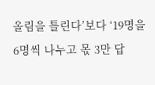올림을 틀린다’보다 ‘19명을 6명씩 나누고 몫 3만 답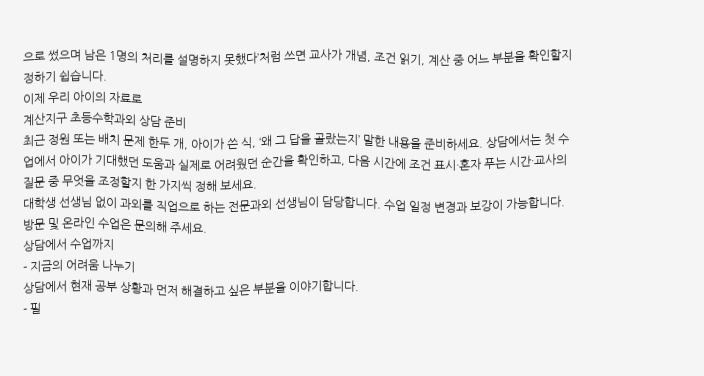으로 썼으며 남은 1명의 처리를 설명하지 못했다’처럼 쓰면 교사가 개념, 조건 읽기, 계산 중 어느 부분을 확인할지 정하기 쉽습니다.
이제 우리 아이의 자료로
계산지구 초등수학과외 상담 준비
최근 정원 또는 배치 문제 한두 개, 아이가 쓴 식, ‘왜 그 답을 골랐는지’ 말한 내용을 준비하세요. 상담에서는 첫 수업에서 아이가 기대했던 도움과 실제로 어려웠던 순간을 확인하고, 다음 시간에 조건 표시·혼자 푸는 시간·교사의 질문 중 무엇을 조정할지 한 가지씩 정해 보세요.
대학생 선생님 없이 과외를 직업으로 하는 전문과외 선생님이 담당합니다. 수업 일정 변경과 보강이 가능합니다. 방문 및 온라인 수업은 문의해 주세요.
상담에서 수업까지
- 지금의 어려움 나누기
상담에서 현재 공부 상황과 먼저 해결하고 싶은 부분을 이야기합니다.
- 필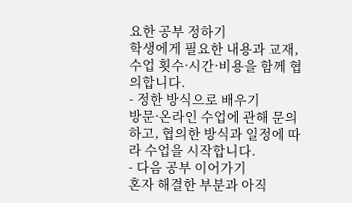요한 공부 정하기
학생에게 필요한 내용과 교재, 수업 횟수·시간·비용을 함께 협의합니다.
- 정한 방식으로 배우기
방문·온라인 수업에 관해 문의하고, 협의한 방식과 일정에 따라 수업을 시작합니다.
- 다음 공부 이어가기
혼자 해결한 부분과 아직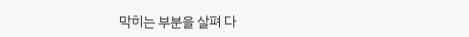막히는 부분을 살펴 다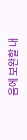음에 보완할 내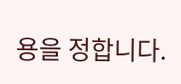용을 정합니다.